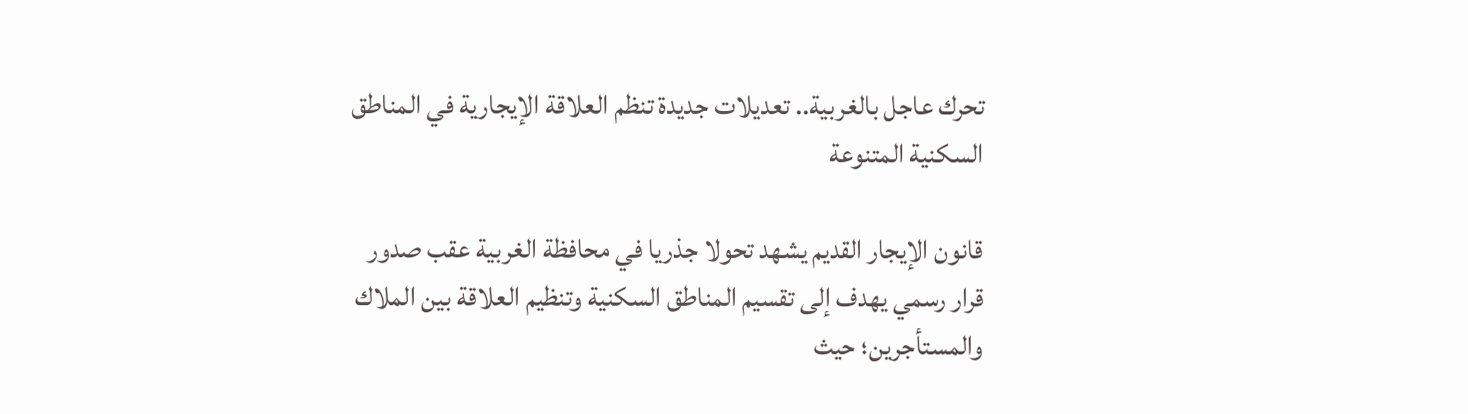تحرك عاجل بالغربية.. تعديلات جديدة تنظم العلاقة الإيجارية في المناطق السكنية المتنوعة

قانون الإيجار القديم يشهد تحولا جذريا في محافظة الغربية عقب صدور قرار رسمي يهدف إلى تقسيم المناطق السكنية وتنظيم العلاقة بين الملاك والمستأجرين؛ حيث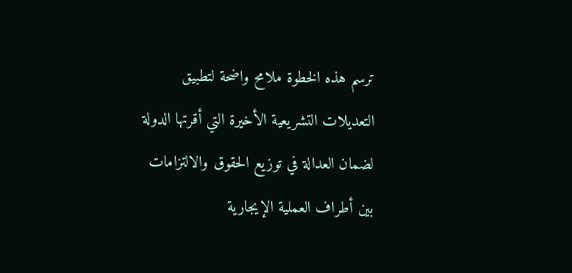ترسم هذه الخطوة ملامح واضحة لتطبيق التعديلات التشريعية الأخيرة التي أقرتها الدولة لضمان العدالة في توزيع الحقوق والالتزامات بين أطراف العملية الإيجارية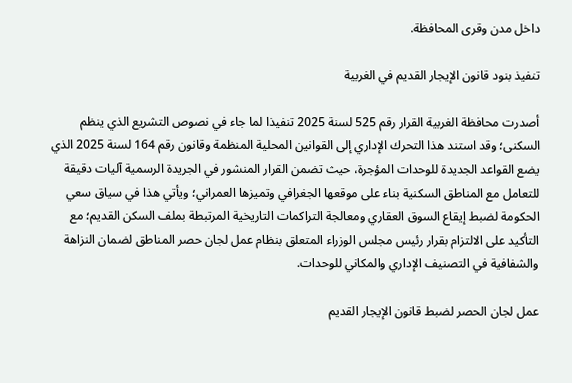داخل مدن وقرى المحافظة.

تنفيذ بنود قانون الإيجار القديم في الغربية

أصدرت محافظة الغربية القرار رقم 525 لسنة 2025 تنفيذا لما جاء في نصوص التشريع الذي ينظم السكنى؛ وقد استند هذا التحرك الإداري إلى القوانين المحلية المنظمة وقانون رقم 164 لسنة 2025 الذي يضع القواعد الجديدة للوحدات المؤجرة، حيث تضمن القرار المنشور في الجريدة الرسمية آليات دقيقة للتعامل مع المناطق السكنية بناء على موقعها الجغرافي وتميزها العمراني؛ ويأتي هذا في سياق سعي الحكومة لضبط إيقاع السوق العقاري ومعالجة التراكمات التاريخية المرتبطة بملف السكن القديم؛ مع التأكيد على الالتزام بقرار رئيس مجلس الوزراء المتعلق بنظام عمل لجان حصر المناطق لضمان النزاهة والشفافية في التصنيف الإداري والمكاني للوحدات.

عمل لجان الحصر لضبط قانون الإيجار القديم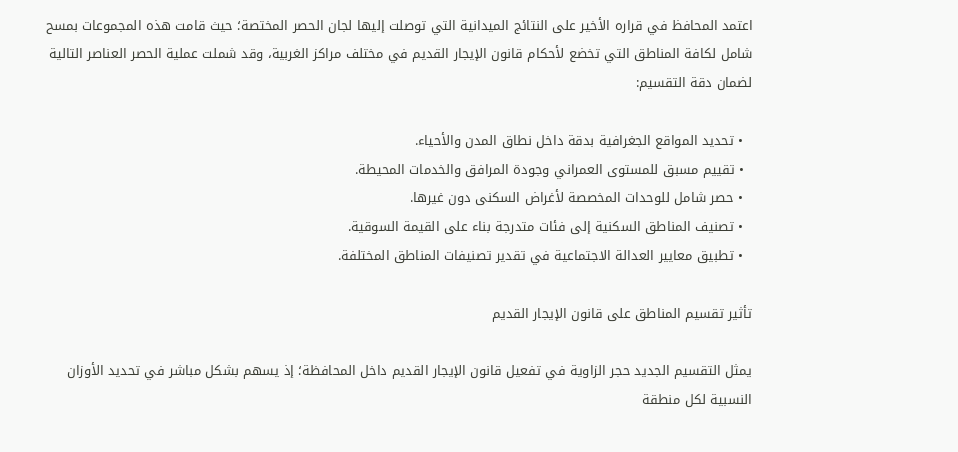اعتمد المحافظ في قراره الأخير على النتائج الميدانية التي توصلت إليها لجان الحصر المختصة؛ حيث قامت هذه المجموعات بمسح شامل لكافة المناطق التي تخضع لأحكام قانون الإيجار القديم في مختلف مراكز الغربية، وقد شملت عملية الحصر العناصر التالية لضمان دقة التقسيم:

  • تحديد المواقع الجغرافية بدقة داخل نطاق المدن والأحياء.
  • تقييم مسبق للمستوى العمراني وجودة المرافق والخدمات المحيطة.
  • حصر شامل للوحدات المخصصة لأغراض السكنى دون غيرها.
  • تصنيف المناطق السكنية إلى فئات متدرجة بناء على القيمة السوقية.
  • تطبيق معايير العدالة الاجتماعية في تقدير تصنيفات المناطق المختلفة.

تأثير تقسيم المناطق على قانون الإيجار القديم

يمثل التقسيم الجديد حجر الزاوية في تفعيل قانون الإيجار القديم داخل المحافظة؛ إذ يسهم بشكل مباشر في تحديد الأوزان النسبية لكل منطقة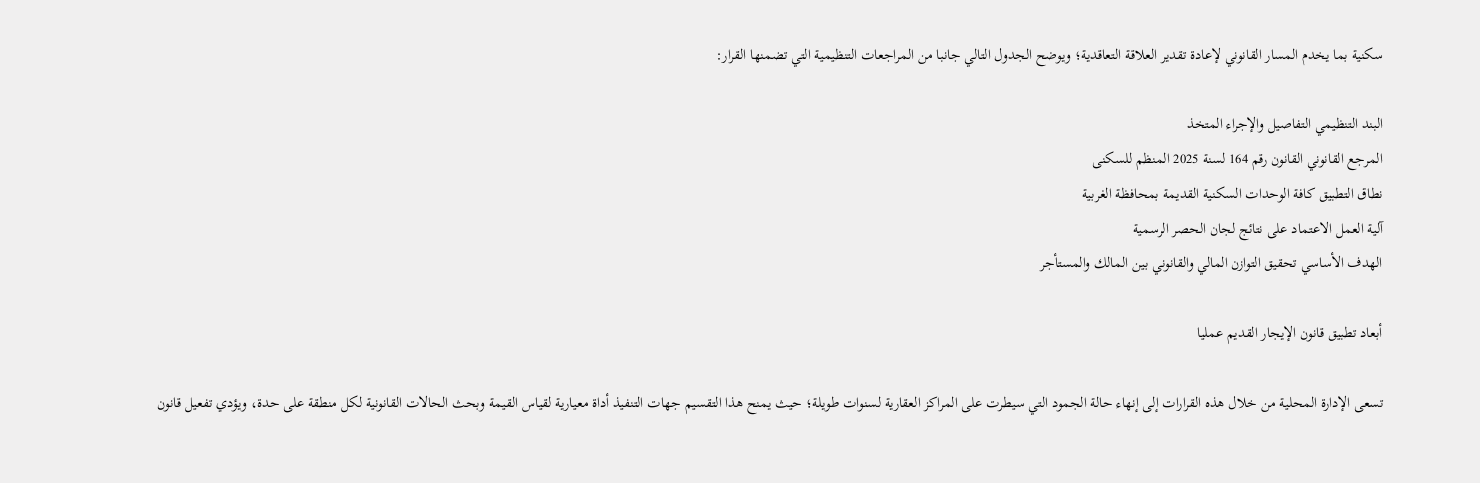سكنية بما يخدم المسار القانوني لإعادة تقدير العلاقة التعاقدية؛ ويوضح الجدول التالي جانبا من المراجعات التنظيمية التي تضمنها القرار:

البند التنظيمي التفاصيل والإجراء المتخذ
المرجع القانوني القانون رقم 164 لسنة 2025 المنظم للسكنى
نطاق التطبيق كافة الوحدات السكنية القديمة بمحافظة الغربية
آلية العمل الاعتماد على نتائج لجان الحصر الرسمية
الهدف الأساسي تحقيق التوازن المالي والقانوني بين المالك والمستأجر

أبعاد تطبيق قانون الإيجار القديم عمليا

تسعى الإدارة المحلية من خلال هذه القرارات إلى إنهاء حالة الجمود التي سيطرت على المراكز العقارية لسنوات طويلة؛ حيث يمنح هذا التقسيم جهات التنفيذ أداة معيارية لقياس القيمة وبحث الحالات القانونية لكل منطقة على حدة، ويؤدي تفعيل قانون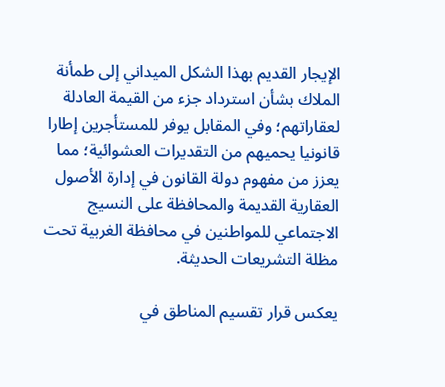الإيجار القديم بهذا الشكل الميداني إلى طمأنة الملاك بشأن استرداد جزء من القيمة العادلة لعقاراتهم؛ وفي المقابل يوفر للمستأجرين إطارا قانونيا يحميهم من التقديرات العشوائية؛ مما يعزز من مفهوم دولة القانون في إدارة الأصول العقارية القديمة والمحافظة على النسيج الاجتماعي للمواطنين في محافظة الغربية تحت مظلة التشريعات الحديثة.

يعكس قرار تقسيم المناطق في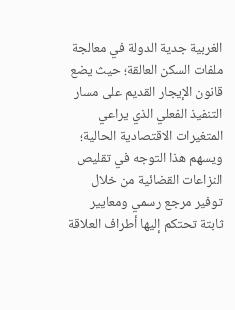الغربية جدية الدولة في معالجة ملفات السكن العالقة؛ حيث يضع قانون الإيجار القديم على مسار التنفيذ الفعلي الذي يراعي المتغيرات الاقتصادية الحالية؛ ويسهم هذا التوجه في تقليص النزاعات القضائية من خلال توفير مرجع رسمي ومعايير ثابتة تحتكم إليها أطراف العلاقة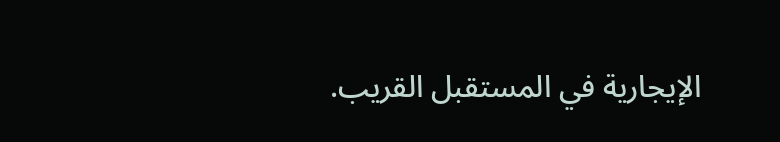الإيجارية في المستقبل القريب.